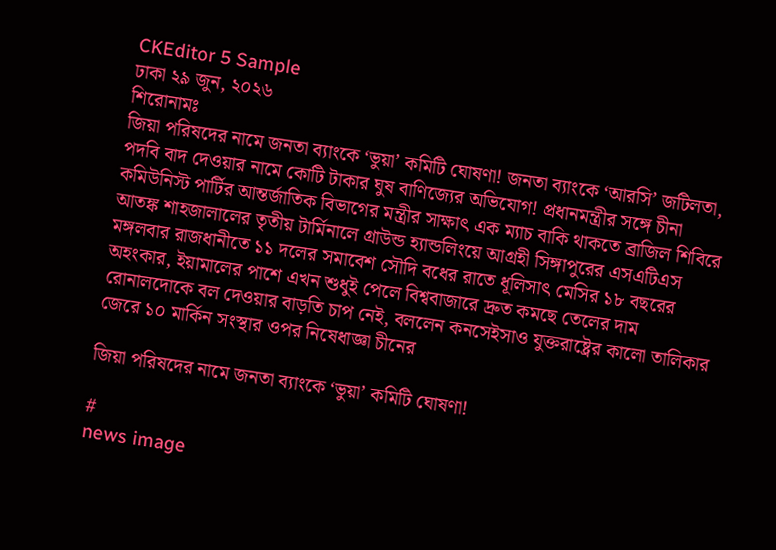CKEditor 5 Sample
ঢাকা ২৯ জুন, ২০২৬
শিরোনামঃ
জিয়া পরিষদের নামে জনতা ব্যাংকে ‘ভুয়া’ কমিটি ঘোষণা! জনতা ব্যাংকে ‘আরসি’ জটিলতা, পদবি বাদ দেওয়ার নামে কোটি টাকার ঘুষ বাণিজ্যের অভিযোগ! প্রধানমন্ত্রীর সঙ্গে চীনা কমিউনিস্ট পার্টির আন্তর্জাতিক বিভাগের মন্ত্রীর সাক্ষাৎ এক ম্যাচ বাকি থাকতে ব্রাজিল শিবিরে আতঙ্ক শাহজালালের তৃতীয় টার্মিনালে গ্রাউন্ড হ্যান্ডলিংয়ে আগ্রহী সিঙ্গাপুরের এসএটিএস মঙ্গলবার রাজধানীতে ১১ দলের সমাবেশ সৌদি বধের রাতে ধূলিসাৎ মেসির ১৮ বছরের অহংকার, ইয়ামালের পাশে এখন শুধুই পেলে বিশ্ববাজারে দ্রুত কমছে তেলের দাম রোনালদোকে বল দেওয়ার বাড়তি চাপ নেই, বললেন কনসেইসাও যুক্তরাষ্ট্রের কালো তালিকার জেরে ১০ মার্কিন সংস্থার ওপর নিষেধাজ্ঞা চীনের

জিয়া পরিষদের নামে জনতা ব্যাংকে ‘ভুয়া’ কমিটি ঘোষণা!

#
news image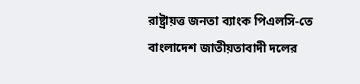রাষ্ট্রায়ত্ত জনতা ব্যাংক পিএলসি-তে বাংলাদেশ জাতীয়তাবাদী দলের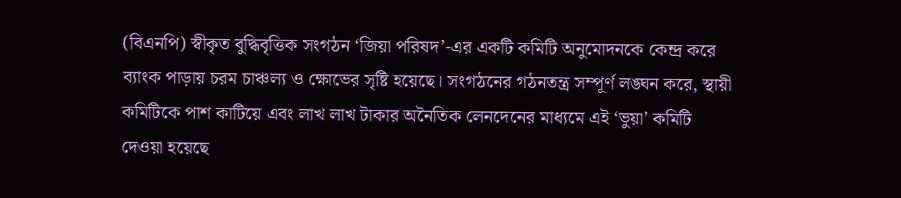(বিএনপি) স্বীকৃত বুদ্ধিবৃত্তিক সংগঠন ‘জিয়া পরিষদ’-এর একটি কমিটি অনুমোদনকে কেন্দ্র করে ব্যাংক পাড়ায় চরম চাঞ্চল্য ও ক্ষোভের সৃষ্টি হয়েছে। সংগঠনের গঠনতন্ত্র সম্পূর্ণ লঙ্ঘন করে, স্থায়ী কমিটিকে পাশ কাটিয়ে এবং লাখ লাখ টাকার অনৈতিক লেনদেনের মাধ্যমে এই ‘ভুয়া’ কমিটি দেওয়া হয়েছে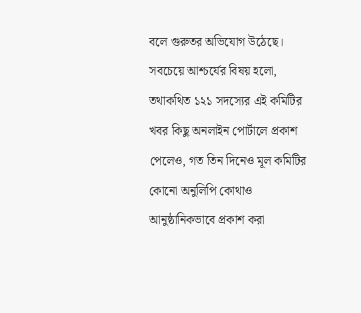বলে গুরুতর অভিযোগ উঠেছে। সবচেয়ে আশ্চর্যের বিষয় হলো, তথাকথিত ১২১ সদস্যের এই কমিটির খবর কিছু অনলাইন পোর্টালে প্রকাশ পেলেও, গত তিন দিনেও মূল কমিটির কোনো অনুলিপি কোথাও আনুষ্ঠানিকভাবে প্রকাশ করা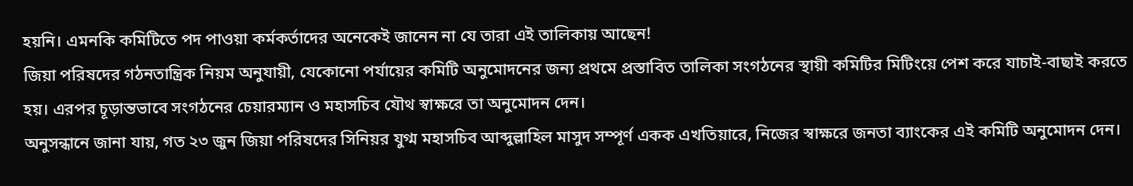হয়নি। এমনকি কমিটিতে পদ পাওয়া কর্মকর্তাদের অনেকেই জানেন না যে তারা এই তালিকায় আছেন!
জিয়া পরিষদের গঠনতান্ত্রিক নিয়ম অনুযায়ী, যেকোনো পর্যায়ের কমিটি অনুমোদনের জন্য প্রথমে প্রস্তাবিত তালিকা সংগঠনের স্থায়ী কমিটির মিটিংয়ে পেশ করে যাচাই-বাছাই করতে হয়। এরপর চূড়ান্তভাবে সংগঠনের চেয়ারম্যান ও মহাসচিব যৌথ স্বাক্ষরে তা অনুমোদন দেন।
অনুসন্ধানে জানা যায়, গত ২৩ জুন জিয়া পরিষদের সিনিয়র যুগ্ম মহাসচিব আব্দুল্লাহিল মাসুদ সম্পূর্ণ একক এখতিয়ারে, নিজের স্বাক্ষরে জনতা ব্যাংকের এই কমিটি অনুমোদন দেন।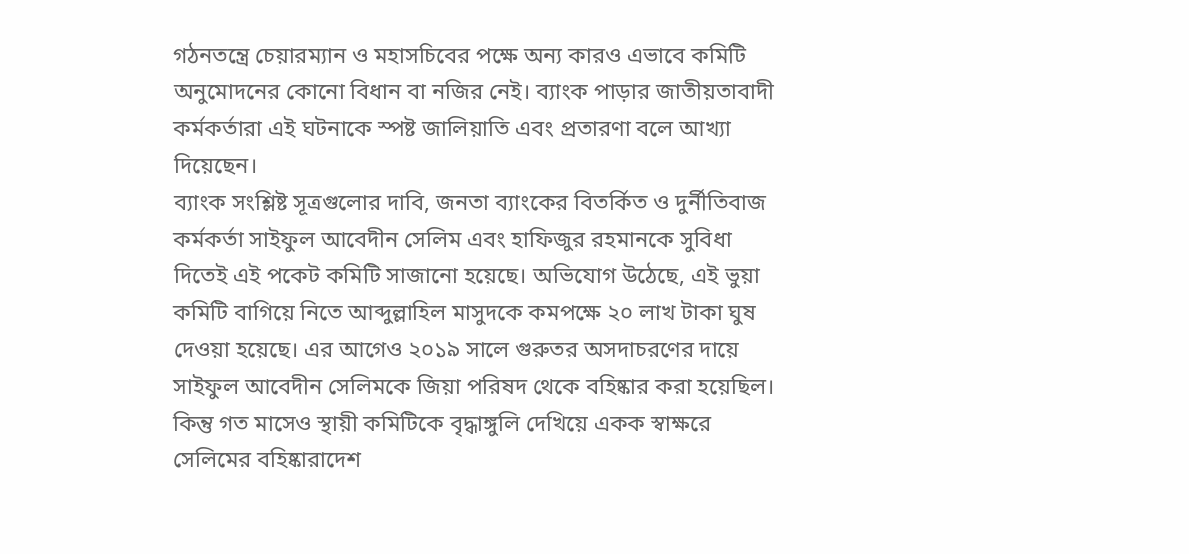গঠনতন্ত্রে চেয়ারম্যান ও মহাসচিবের পক্ষে অন্য কারও এভাবে কমিটি অনুমোদনের কোনো বিধান বা নজির নেই। ব্যাংক পাড়ার জাতীয়তাবাদী কর্মকর্তারা এই ঘটনাকে স্পষ্ট জালিয়াতি এবং প্রতারণা বলে আখ্যা দিয়েছেন।
ব্যাংক সংশ্লিষ্ট সূত্রগুলোর দাবি, জনতা ব্যাংকের বিতর্কিত ও দুর্নীতিবাজ কর্মকর্তা সাইফুল আবেদীন সেলিম এবং হাফিজুর রহমানকে সুবিধা দিতেই এই পকেট কমিটি সাজানো হয়েছে। অভিযোগ উঠেছে, এই ভুয়া কমিটি বাগিয়ে নিতে আব্দুল্লাহিল মাসুদকে কমপক্ষে ২০ লাখ টাকা ঘুষ দেওয়া হয়েছে। এর আগেও ২০১৯ সালে গুরুতর অসদাচরণের দায়ে সাইফুল আবেদীন সেলিমকে জিয়া পরিষদ থেকে বহিষ্কার করা হয়েছিল। কিন্তু গত মাসেও স্থায়ী কমিটিকে বৃদ্ধাঙ্গুলি দেখিয়ে একক স্বাক্ষরে সেলিমের বহিষ্কারাদেশ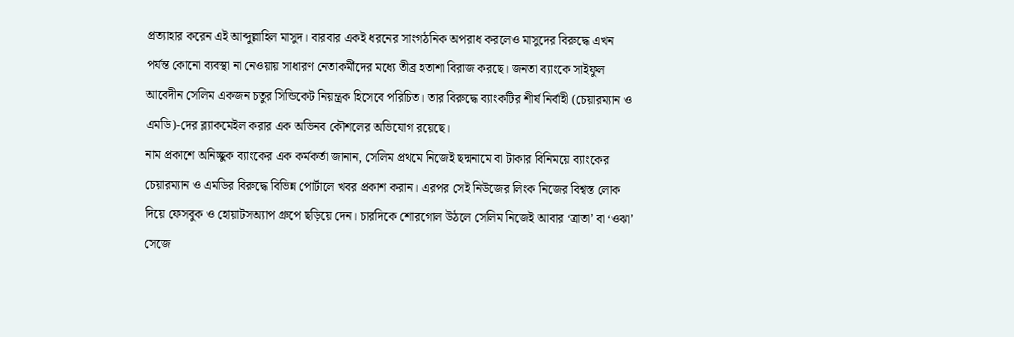প্রত্যাহার করেন এই আব্দুল্লাহিল মাসুদ। বারবার একই ধরনের সাংগঠনিক অপরাধ করলেও মাসুদের বিরুদ্ধে এখন পর্যন্ত কোনো ব্যবস্থা না নেওয়ায় সাধারণ নেতাকর্মীদের মধ্যে তীব্র হতাশা বিরাজ করছে। জনতা ব্যাংকে সাইফুল আবেদীন সেলিম একজন চতুর সিন্ডিকেট নিয়ন্ত্রক হিসেবে পরিচিত। তার বিরুদ্ধে ব্যাংকটির শীর্ষ নির্বাহী (চেয়ারম্যান ও এমডি)-দের ব্ল্যাকমেইল করার এক অভিনব কৌশলের অভিযোগ রয়েছে।
নাম প্রকাশে অনিচ্ছুক ব্যাংকের এক কর্মকর্তা জানান, সেলিম প্রথমে নিজেই ছদ্মনামে বা টাকার বিনিময়ে ব্যাংকের চেয়ারম্যান ও এমডির বিরুদ্ধে বিভিন্ন পোর্টালে খবর প্রকাশ করান। এরপর সেই নিউজের লিংক নিজের বিশ্বস্ত লোক দিয়ে ফেসবুক ও হোয়াটসঅ্যাপ গ্রুপে ছড়িয়ে দেন। চারদিকে শোরগোল উঠলে সেলিম নিজেই আবার ‘ত্রাতা’ বা ‘ওঝা’ সেজে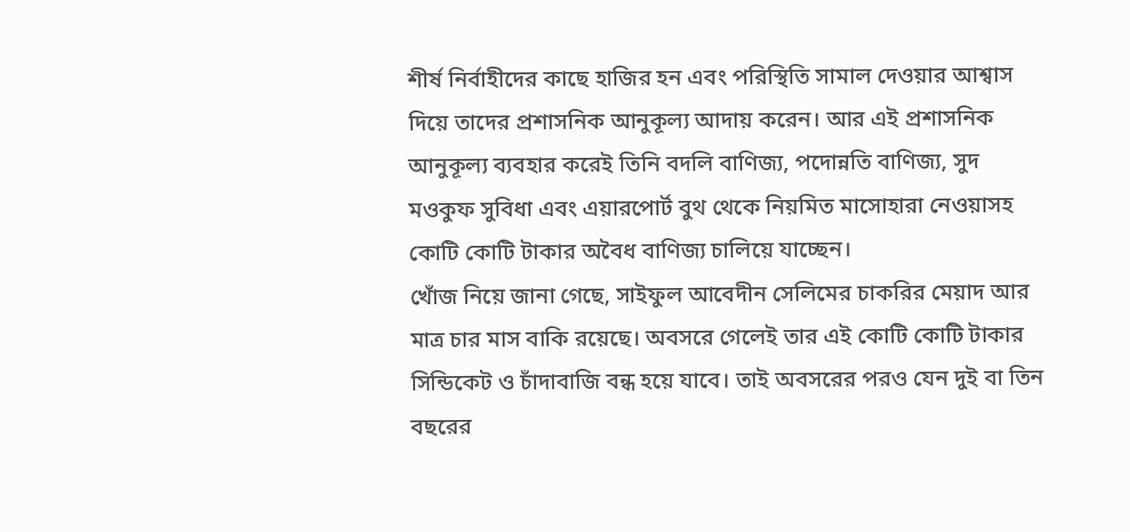শীর্ষ নির্বাহীদের কাছে হাজির হন এবং পরিস্থিতি সামাল দেওয়ার আশ্বাস দিয়ে তাদের প্রশাসনিক আনুকূল্য আদায় করেন। আর এই প্রশাসনিক আনুকূল্য ব্যবহার করেই তিনি বদলি বাণিজ্য, পদোন্নতি বাণিজ্য, সুদ মওকুফ সুবিধা এবং এয়ারপোর্ট বুথ থেকে নিয়মিত মাসোহারা নেওয়াসহ কোটি কোটি টাকার অবৈধ বাণিজ্য চালিয়ে যাচ্ছেন।
খোঁজ নিয়ে জানা গেছে, সাইফুল আবেদীন সেলিমের চাকরির মেয়াদ আর মাত্র চার মাস বাকি রয়েছে। অবসরে গেলেই তার এই কোটি কোটি টাকার সিন্ডিকেট ও চাঁদাবাজি বন্ধ হয়ে যাবে। তাই অবসরের পরও যেন দুই বা তিন বছরের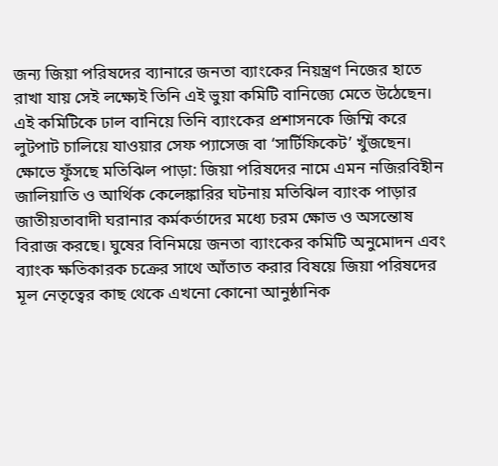জন্য জিয়া পরিষদের ব্যানারে জনতা ব্যাংকের নিয়ন্ত্রণ নিজের হাতে রাখা যায় সেই লক্ষ্যেই তিনি এই ভুয়া কমিটি বানিজ্যে মেতে উঠেছেন। এই কমিটিকে ঢাল বানিয়ে তিনি ব্যাংকের প্রশাসনকে জিম্মি করে লুটপাট চালিয়ে যাওয়ার সেফ প্যাসেজ বা ‘সার্টিফিকেট’ খুঁজছেন।
ক্ষোভে ফুঁসছে মতিঝিল পাড়া: জিয়া পরিষদের নামে এমন নজিরবিহীন জালিয়াতি ও আর্থিক কেলেঙ্কারির ঘটনায় মতিঝিল ব্যাংক পাড়ার জাতীয়তাবাদী ঘরানার কর্মকর্তাদের মধ্যে চরম ক্ষোভ ও অসন্তোষ বিরাজ করছে। ঘুষের বিনিময়ে জনতা ব্যাংকের কমিটি অনুমোদন এবং ব্যাংক ক্ষতিকারক চক্রের সাথে আঁতাত করার বিষয়ে জিয়া পরিষদের মূল নেতৃত্বের কাছ থেকে এখনো কোনো আনুষ্ঠানিক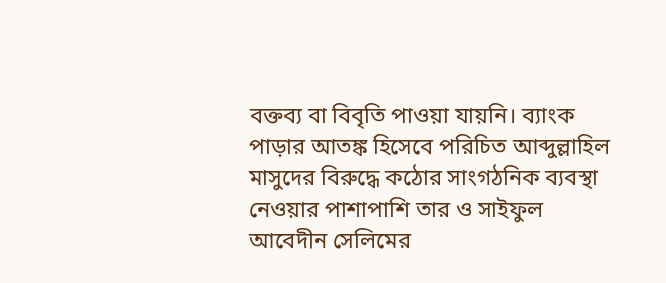বক্তব্য বা বিবৃতি পাওয়া যায়নি। ব্যাংক পাড়ার আতঙ্ক হিসেবে পরিচিত আব্দুল্লাহিল মাসুদের বিরুদ্ধে কঠোর সাংগঠনিক ব্যবস্থা নেওয়ার পাশাপাশি তার ও সাইফুল আবেদীন সেলিমের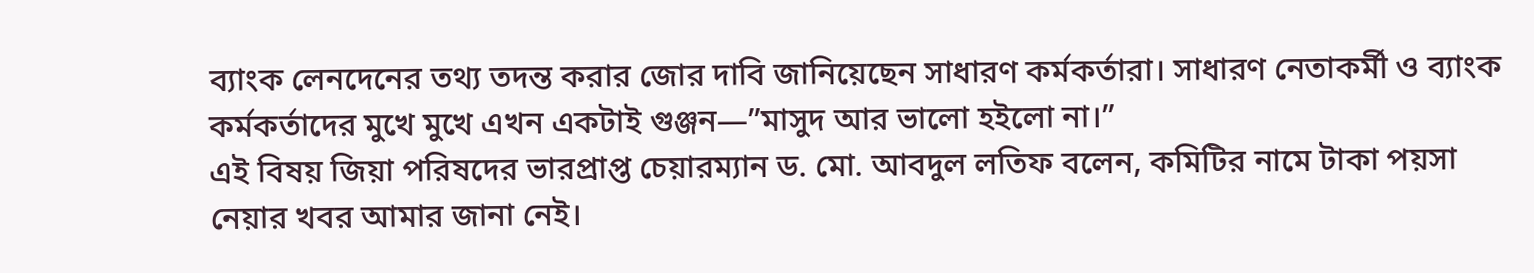ব্যাংক লেনদেনের তথ্য তদন্ত করার জোর দাবি জানিয়েছেন সাধারণ কর্মকর্তারা। সাধারণ নেতাকর্মী ও ব্যাংক কর্মকর্তাদের মুখে মুখে এখন একটাই গুঞ্জন—”মাসুদ আর ভালো হইলো না।”
এই বিষয় জিয়া পরিষদের ভারপ্রাপ্ত চেয়ারম্যান ড. মো. আবদুল লতিফ বলেন, কমিটির নামে টাকা পয়সা নেয়ার খবর আমার জানা নেই।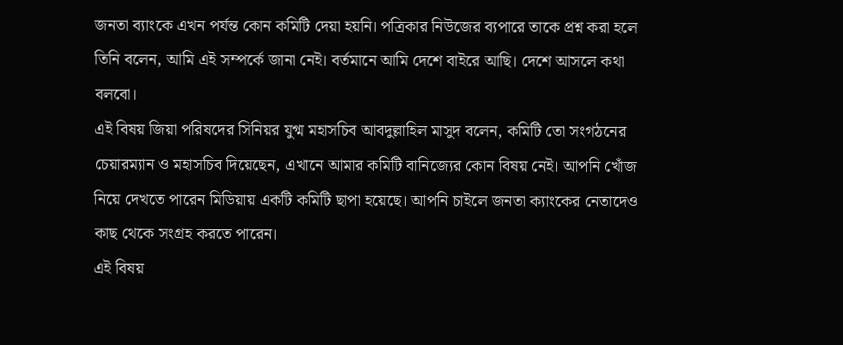জনতা ব্যাংকে এখন পর্যন্ত কোন কমিটি দেয়া হয়নি। পত্রিকার নিউজের ব্যপারে তাকে প্রশ্ন করা হলে তিনি বলেন, আমি এই সম্পর্কে জানা নেই। বর্তমানে আমি দেশে বাইরে আছি। দেশে আসলে কথা বলবো।
এই বিষয় জিয়া পরিষদের সিনিয়র যুগ্ম মহাসচিব আবদুল্লাহিল মাসুদ বলেন, কমিটি তো সংগঠনের চেয়ারম্যান ও মহাসচিব দিয়েছেন, এখানে আমার কমিটি বানিজ্যের কোন বিষয় নেই। আপনি খোঁজ নিয়ে দেখতে পারেন মিডিয়ায় একটি কমিটি ছাপা হয়েছে। আপনি চাইলে জনতা ক্যাংকের নেতাদেও কাছ থেকে সংগ্রহ করতে পারেন।
এই বিষয়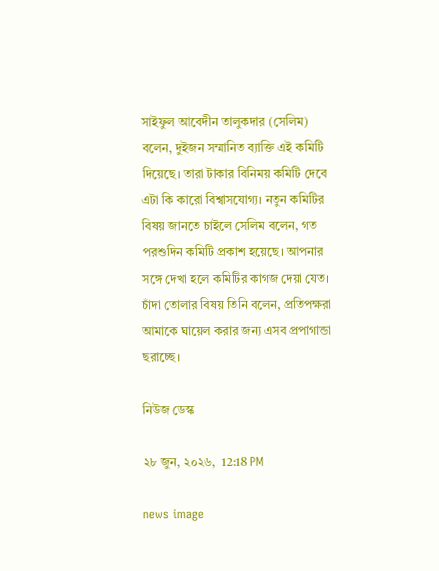সাইফুল আবেদীন তালুকদার (সেলিম) বলেন, দুইজন সম্মানিত ব্যাক্তি এই কমিটি দিয়েছে। তারা টাকার বিনিময় কমিটি দেবে এটা কি কারো বিশ্বাসযোগ্য। নতুন কমিটির বিষয় জানতে চাইলে সেলিম বলেন, গত পরশুদিন কমিটি প্রকাশ হয়েছে। আপনার সঙ্গে দেখা হলে কমিটির কাগজ দেয়া যেত। চাঁদা তোলার বিষয় তিনি বলেন, প্রতিপক্ষরা আমাকে ঘায়েল করার জন্য এসব প্রপাগান্ডা ছরাচ্ছে।

নিউজ ডেস্ক

২৮ জুন, ২০২৬,  12:18 PM

news image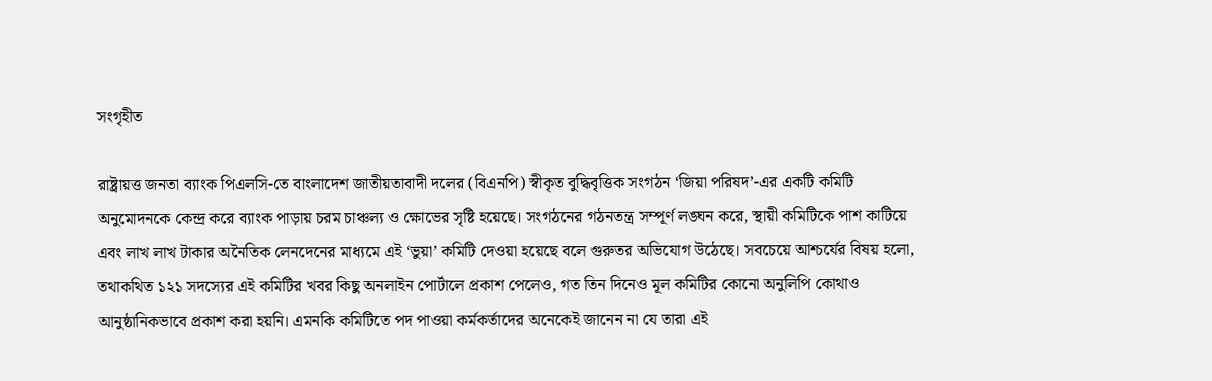সংগৃহীত

রাষ্ট্রায়ত্ত জনতা ব্যাংক পিএলসি-তে বাংলাদেশ জাতীয়তাবাদী দলের (বিএনপি) স্বীকৃত বুদ্ধিবৃত্তিক সংগঠন ‘জিয়া পরিষদ’-এর একটি কমিটি অনুমোদনকে কেন্দ্র করে ব্যাংক পাড়ায় চরম চাঞ্চল্য ও ক্ষোভের সৃষ্টি হয়েছে। সংগঠনের গঠনতন্ত্র সম্পূর্ণ লঙ্ঘন করে, স্থায়ী কমিটিকে পাশ কাটিয়ে এবং লাখ লাখ টাকার অনৈতিক লেনদেনের মাধ্যমে এই ‘ভুয়া’ কমিটি দেওয়া হয়েছে বলে গুরুতর অভিযোগ উঠেছে। সবচেয়ে আশ্চর্যের বিষয় হলো, তথাকথিত ১২১ সদস্যের এই কমিটির খবর কিছু অনলাইন পোর্টালে প্রকাশ পেলেও, গত তিন দিনেও মূল কমিটির কোনো অনুলিপি কোথাও আনুষ্ঠানিকভাবে প্রকাশ করা হয়নি। এমনকি কমিটিতে পদ পাওয়া কর্মকর্তাদের অনেকেই জানেন না যে তারা এই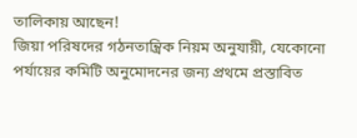তালিকায় আছেন!
জিয়া পরিষদের গঠনতান্ত্রিক নিয়ম অনুযায়ী, যেকোনো পর্যায়ের কমিটি অনুমোদনের জন্য প্রথমে প্রস্তাবিত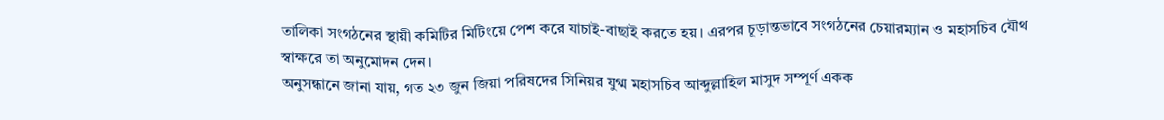তালিকা সংগঠনের স্থায়ী কমিটির মিটিংয়ে পেশ করে যাচাই-বাছাই করতে হয়। এরপর চূড়ান্তভাবে সংগঠনের চেয়ারম্যান ও মহাসচিব যৌথ স্বাক্ষরে তা অনুমোদন দেন।
অনুসন্ধানে জানা যায়, গত ২৩ জুন জিয়া পরিষদের সিনিয়র যুগ্ম মহাসচিব আব্দুল্লাহিল মাসুদ সম্পূর্ণ একক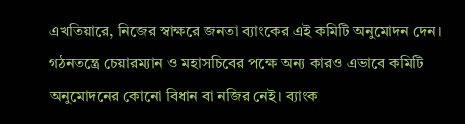এখতিয়ারে, নিজের স্বাক্ষরে জনতা ব্যাংকের এই কমিটি অনুমোদন দেন। গঠনতন্ত্রে চেয়ারম্যান ও মহাসচিবের পক্ষে অন্য কারও এভাবে কমিটি অনুমোদনের কোনো বিধান বা নজির নেই। ব্যাংক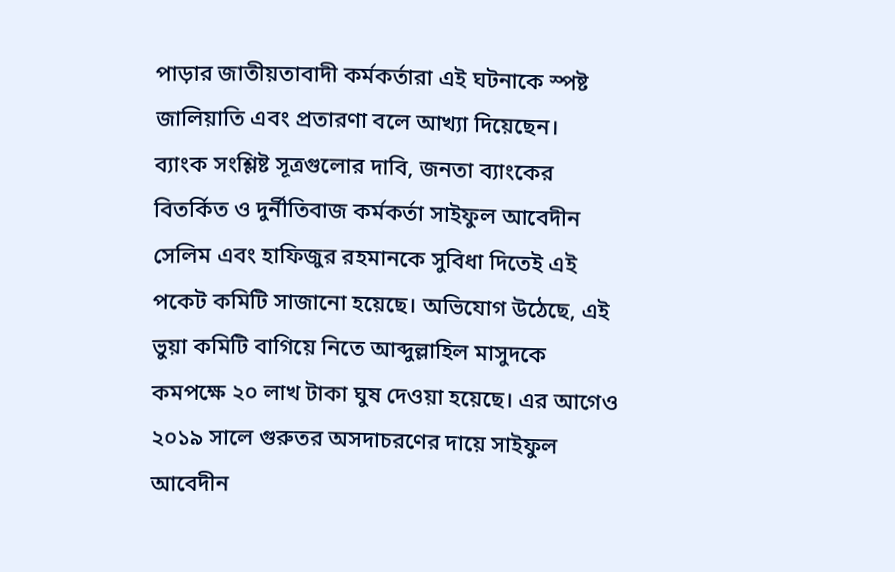পাড়ার জাতীয়তাবাদী কর্মকর্তারা এই ঘটনাকে স্পষ্ট জালিয়াতি এবং প্রতারণা বলে আখ্যা দিয়েছেন।
ব্যাংক সংশ্লিষ্ট সূত্রগুলোর দাবি, জনতা ব্যাংকের বিতর্কিত ও দুর্নীতিবাজ কর্মকর্তা সাইফুল আবেদীন সেলিম এবং হাফিজুর রহমানকে সুবিধা দিতেই এই পকেট কমিটি সাজানো হয়েছে। অভিযোগ উঠেছে, এই ভুয়া কমিটি বাগিয়ে নিতে আব্দুল্লাহিল মাসুদকে কমপক্ষে ২০ লাখ টাকা ঘুষ দেওয়া হয়েছে। এর আগেও ২০১৯ সালে গুরুতর অসদাচরণের দায়ে সাইফুল আবেদীন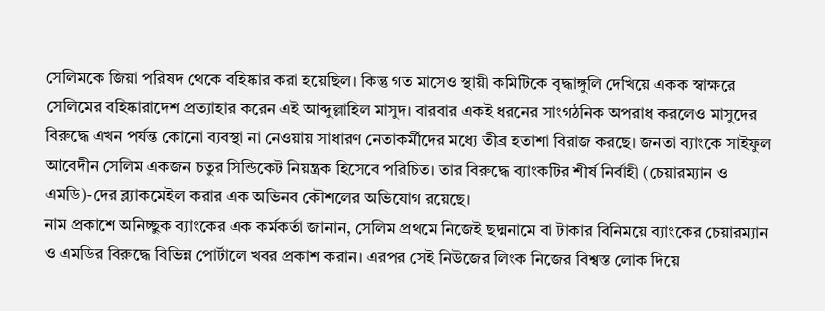সেলিমকে জিয়া পরিষদ থেকে বহিষ্কার করা হয়েছিল। কিন্তু গত মাসেও স্থায়ী কমিটিকে বৃদ্ধাঙ্গুলি দেখিয়ে একক স্বাক্ষরে সেলিমের বহিষ্কারাদেশ প্রত্যাহার করেন এই আব্দুল্লাহিল মাসুদ। বারবার একই ধরনের সাংগঠনিক অপরাধ করলেও মাসুদের বিরুদ্ধে এখন পর্যন্ত কোনো ব্যবস্থা না নেওয়ায় সাধারণ নেতাকর্মীদের মধ্যে তীব্র হতাশা বিরাজ করছে। জনতা ব্যাংকে সাইফুল আবেদীন সেলিম একজন চতুর সিন্ডিকেট নিয়ন্ত্রক হিসেবে পরিচিত। তার বিরুদ্ধে ব্যাংকটির শীর্ষ নির্বাহী (চেয়ারম্যান ও এমডি)-দের ব্ল্যাকমেইল করার এক অভিনব কৌশলের অভিযোগ রয়েছে।
নাম প্রকাশে অনিচ্ছুক ব্যাংকের এক কর্মকর্তা জানান, সেলিম প্রথমে নিজেই ছদ্মনামে বা টাকার বিনিময়ে ব্যাংকের চেয়ারম্যান ও এমডির বিরুদ্ধে বিভিন্ন পোর্টালে খবর প্রকাশ করান। এরপর সেই নিউজের লিংক নিজের বিশ্বস্ত লোক দিয়ে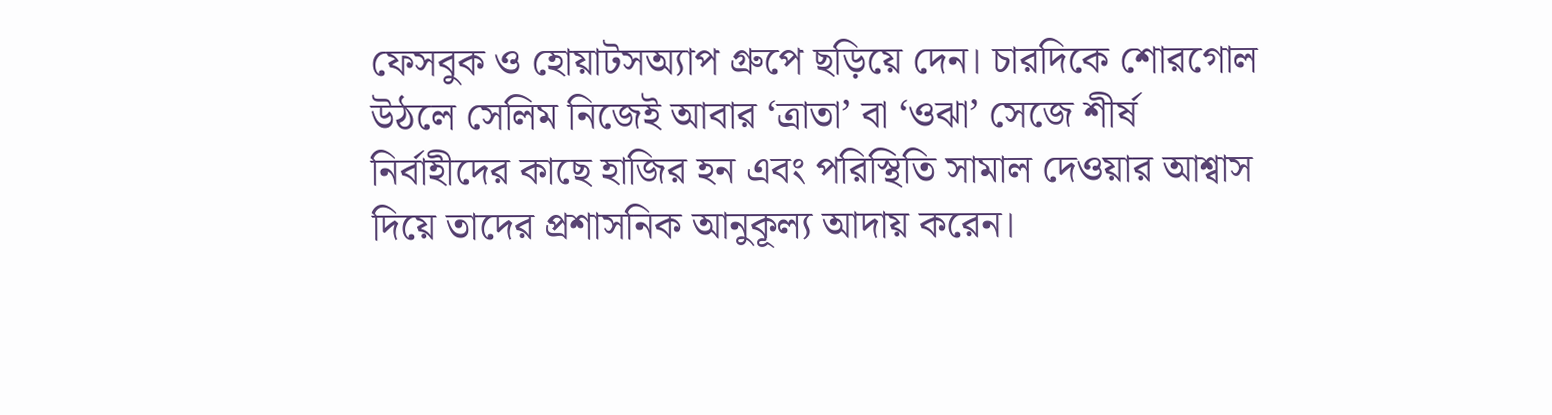ফেসবুক ও হোয়াটসঅ্যাপ গ্রুপে ছড়িয়ে দেন। চারদিকে শোরগোল উঠলে সেলিম নিজেই আবার ‘ত্রাতা’ বা ‘ওঝা’ সেজে শীর্ষ নির্বাহীদের কাছে হাজির হন এবং পরিস্থিতি সামাল দেওয়ার আশ্বাস দিয়ে তাদের প্রশাসনিক আনুকূল্য আদায় করেন।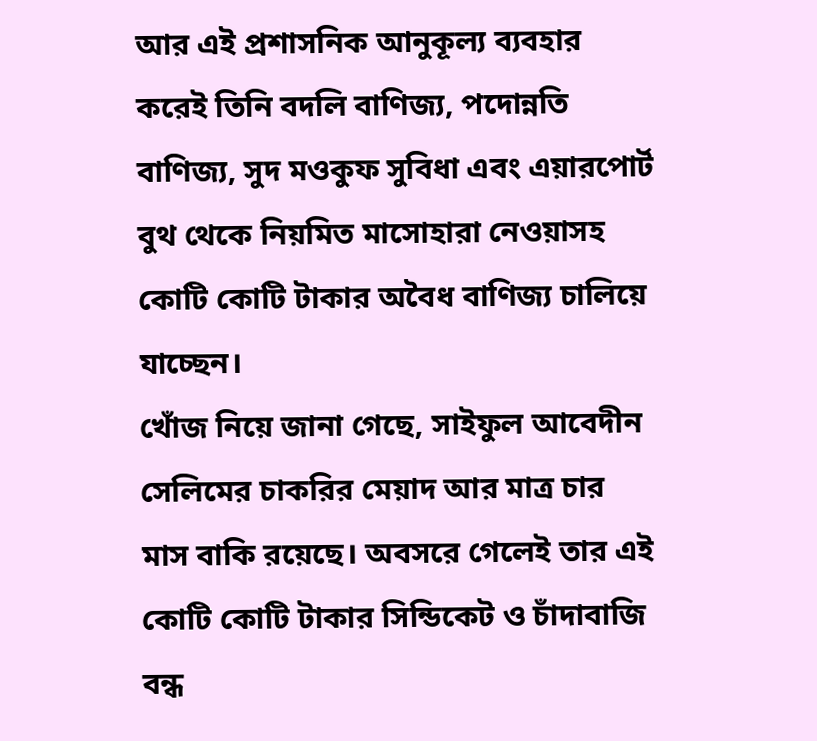আর এই প্রশাসনিক আনুকূল্য ব্যবহার করেই তিনি বদলি বাণিজ্য, পদোন্নতি বাণিজ্য, সুদ মওকুফ সুবিধা এবং এয়ারপোর্ট বুথ থেকে নিয়মিত মাসোহারা নেওয়াসহ কোটি কোটি টাকার অবৈধ বাণিজ্য চালিয়ে যাচ্ছেন।
খোঁজ নিয়ে জানা গেছে, সাইফুল আবেদীন সেলিমের চাকরির মেয়াদ আর মাত্র চার মাস বাকি রয়েছে। অবসরে গেলেই তার এই কোটি কোটি টাকার সিন্ডিকেট ও চাঁদাবাজি বন্ধ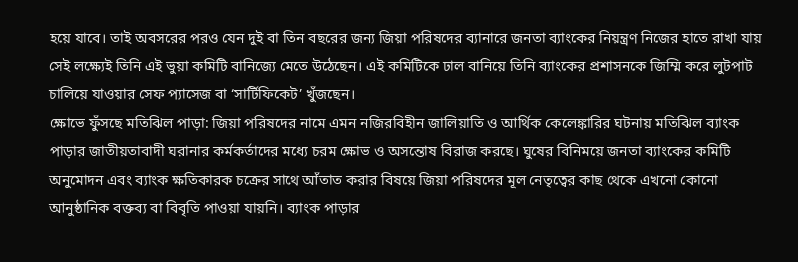হয়ে যাবে। তাই অবসরের পরও যেন দুই বা তিন বছরের জন্য জিয়া পরিষদের ব্যানারে জনতা ব্যাংকের নিয়ন্ত্রণ নিজের হাতে রাখা যায় সেই লক্ষ্যেই তিনি এই ভুয়া কমিটি বানিজ্যে মেতে উঠেছেন। এই কমিটিকে ঢাল বানিয়ে তিনি ব্যাংকের প্রশাসনকে জিম্মি করে লুটপাট চালিয়ে যাওয়ার সেফ প্যাসেজ বা ‘সার্টিফিকেট’ খুঁজছেন।
ক্ষোভে ফুঁসছে মতিঝিল পাড়া: জিয়া পরিষদের নামে এমন নজিরবিহীন জালিয়াতি ও আর্থিক কেলেঙ্কারির ঘটনায় মতিঝিল ব্যাংক পাড়ার জাতীয়তাবাদী ঘরানার কর্মকর্তাদের মধ্যে চরম ক্ষোভ ও অসন্তোষ বিরাজ করছে। ঘুষের বিনিময়ে জনতা ব্যাংকের কমিটি অনুমোদন এবং ব্যাংক ক্ষতিকারক চক্রের সাথে আঁতাত করার বিষয়ে জিয়া পরিষদের মূল নেতৃত্বের কাছ থেকে এখনো কোনো আনুষ্ঠানিক বক্তব্য বা বিবৃতি পাওয়া যায়নি। ব্যাংক পাড়ার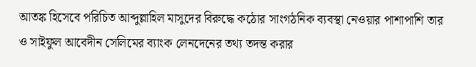আতঙ্ক হিসেবে পরিচিত আব্দুল্লাহিল মাসুদের বিরুদ্ধে কঠোর সাংগঠনিক ব্যবস্থা নেওয়ার পাশাপাশি তার ও সাইফুল আবেদীন সেলিমের ব্যাংক লেনদেনের তথ্য তদন্ত করার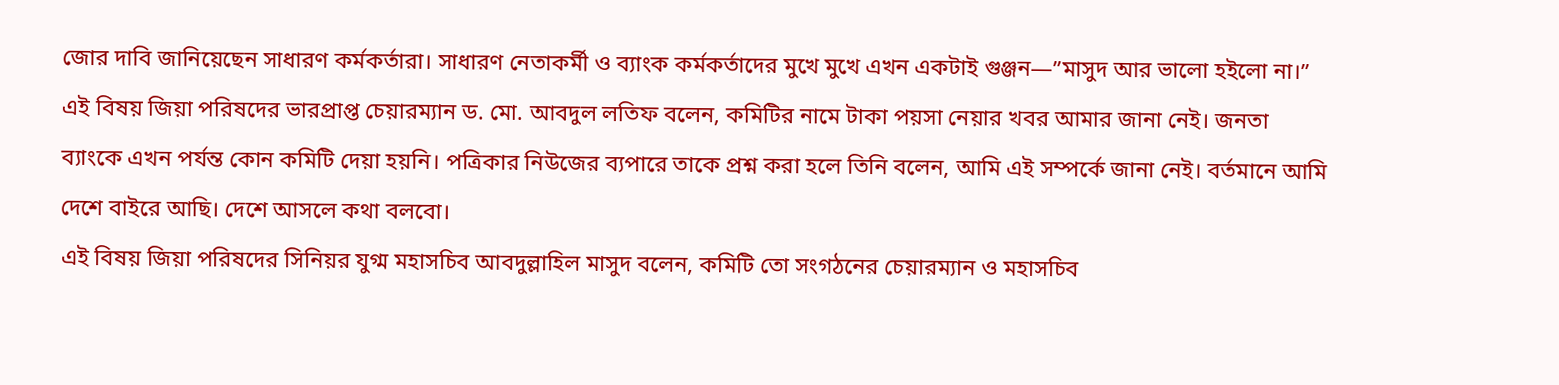জোর দাবি জানিয়েছেন সাধারণ কর্মকর্তারা। সাধারণ নেতাকর্মী ও ব্যাংক কর্মকর্তাদের মুখে মুখে এখন একটাই গুঞ্জন—”মাসুদ আর ভালো হইলো না।”
এই বিষয় জিয়া পরিষদের ভারপ্রাপ্ত চেয়ারম্যান ড. মো. আবদুল লতিফ বলেন, কমিটির নামে টাকা পয়সা নেয়ার খবর আমার জানা নেই। জনতা ব্যাংকে এখন পর্যন্ত কোন কমিটি দেয়া হয়নি। পত্রিকার নিউজের ব্যপারে তাকে প্রশ্ন করা হলে তিনি বলেন, আমি এই সম্পর্কে জানা নেই। বর্তমানে আমি দেশে বাইরে আছি। দেশে আসলে কথা বলবো।
এই বিষয় জিয়া পরিষদের সিনিয়র যুগ্ম মহাসচিব আবদুল্লাহিল মাসুদ বলেন, কমিটি তো সংগঠনের চেয়ারম্যান ও মহাসচিব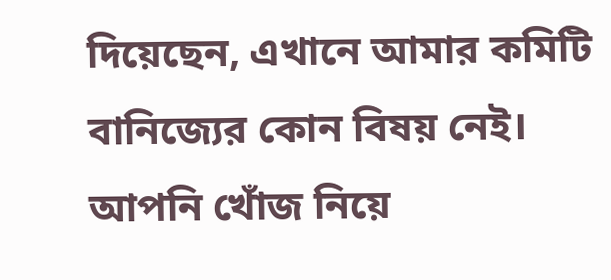দিয়েছেন, এখানে আমার কমিটি বানিজ্যের কোন বিষয় নেই। আপনি খোঁজ নিয়ে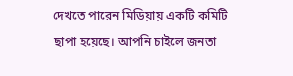দেখতে পারেন মিডিয়ায় একটি কমিটি ছাপা হয়েছে। আপনি চাইলে জনতা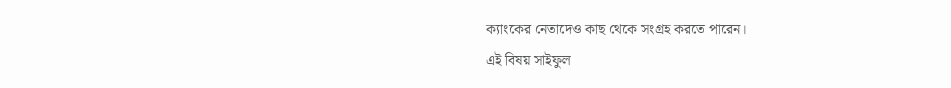ক্যাংকের নেতাদেও কাছ থেকে সংগ্রহ করতে পারেন।
এই বিষয় সাইফুল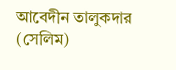আবেদীন তালুকদার (সেলিম)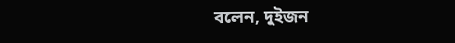বলেন, দুইজন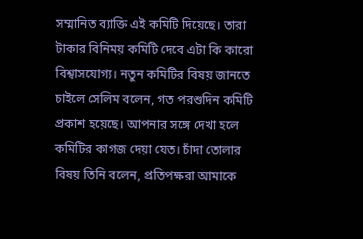সম্মানিত ব্যাক্তি এই কমিটি দিয়েছে। তারা টাকার বিনিময় কমিটি দেবে এটা কি কারো বিশ্বাসযোগ্য। নতুন কমিটির বিষয় জানতে চাইলে সেলিম বলেন, গত পরশুদিন কমিটি প্রকাশ হয়েছে। আপনার সঙ্গে দেখা হলে কমিটির কাগজ দেয়া যেত। চাঁদা তোলার বিষয় তিনি বলেন, প্রতিপক্ষরা আমাকে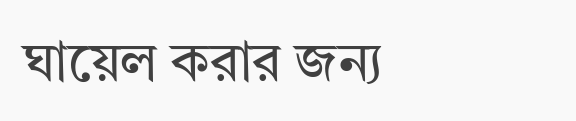ঘায়েল করার জন্য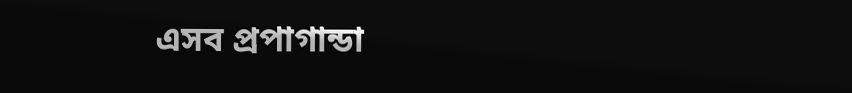এসব প্রপাগান্ডা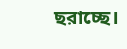ছরাচ্ছে।